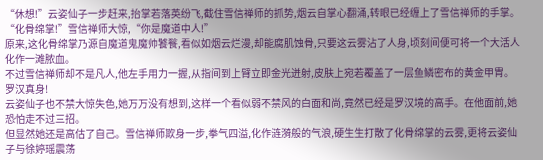“休想!”云姿仙子一步赶来,抬掌若落英纷飞,截住雪信禅师的抓势,烟云自掌心翻涌,转眼已经缠上了雪信禅师的手掌。
“化骨绵掌!”雪信禅师大惊,“你是魔道中人!”
原来,这化骨绵掌乃源自魔道鬼魔帅饕餮,看似如烟云烂漫,却能腐肌蚀骨,只要这云雾沾了人身,顷刻间便可将一个大活人化作一滩脓血。
不过雪信禅师却不是凡人,他左手用力一握,从指间到上臂立即金光迸射,皮肤上宛若覆盖了一层鱼鳞密布的黄金甲胄。
罗汉真身!
云姿仙子也不禁大惊失色,她万万没有想到,这样一个看似弱不禁风的白面和尚,竟然已经是罗汉境的高手。在他面前,她恐怕走不过三招。
但显然她还是高估了自己。雪信禅师欺身一步,拳气四溢,化作涟漪般的气浪,硬生生打散了化骨绵掌的云雾,更将云姿仙子与徐婷瑶震荡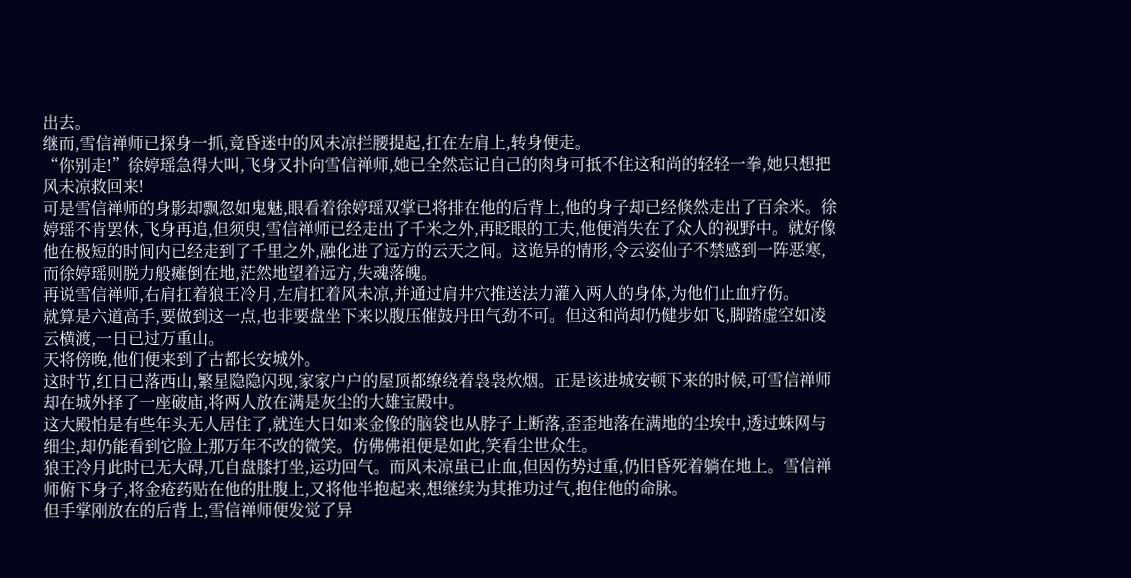出去。
继而,雪信禅师已探身一抓,竟昏迷中的风未凉拦腰提起,扛在左肩上,转身便走。
“你别走!”徐婷瑶急得大叫,飞身又扑向雪信禅师,她已全然忘记自己的肉身可抵不住这和尚的轻轻一拳,她只想把风未凉救回来!
可是雪信禅师的身影却飘忽如鬼魅,眼看着徐婷瑶双掌已将排在他的后背上,他的身子却已经倏然走出了百余米。徐婷瑶不肯罢休,飞身再追,但须臾,雪信禅师已经走出了千米之外,再眨眼的工夫,他便消失在了众人的视野中。就好像他在极短的时间内已经走到了千里之外,融化进了远方的云天之间。这诡异的情形,令云姿仙子不禁感到一阵恶寒,而徐婷瑶则脱力般瘫倒在地,茫然地望着远方,失魂落魄。
再说雪信禅师,右肩扛着狼王冷月,左肩扛着风未凉,并通过肩井穴推送法力灌入两人的身体,为他们止血疗伤。
就算是六道高手,要做到这一点,也非要盘坐下来以腹压催鼓丹田气劲不可。但这和尚却仍健步如飞,脚踏虚空如凌云横渡,一日已过万重山。
天将傍晚,他们便来到了古都长安城外。
这时节,红日已落西山,繁星隐隐闪现,家家户户的屋顶都缭绕着袅袅炊烟。正是该进城安顿下来的时候,可雪信禅师却在城外择了一座破庙,将两人放在满是灰尘的大雄宝殿中。
这大殿怕是有些年头无人居住了,就连大日如来金像的脑袋也从脖子上断落,歪歪地落在满地的尘埃中,透过蛛网与细尘,却仍能看到它脸上那万年不改的微笑。仿佛佛祖便是如此,笑看尘世众生。
狼王冷月此时已无大碍,兀自盘膝打坐,运功回气。而风未凉虽已止血,但因伤势过重,仍旧昏死着躺在地上。雪信禅师俯下身子,将金疮药贴在他的肚腹上,又将他半抱起来,想继续为其推功过气,抱住他的命脉。
但手掌刚放在的后背上,雪信禅师便发觉了异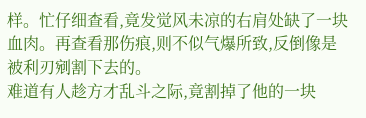样。忙仔细查看,竟发觉风未凉的右肩处缺了一块血肉。再查看那伤痕,则不似气爆所致,反倒像是被利刃剜割下去的。
难道有人趁方才乱斗之际,竟割掉了他的一块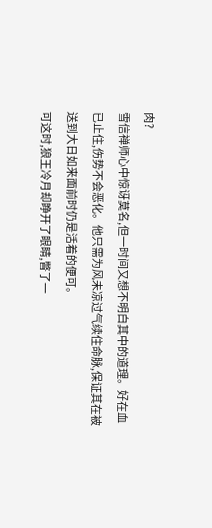肉?
雪信禅师心中惊讶莫名,但一时间又想不明白其中的道理。好在血已止住,伤势不会恶化。他只需为风未凉过气续住命脉,保证其在被送到大日如来面前时仍是活着的便可。
可这时,狼王冷月却睁开了眼睛,瞥了一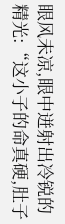眼风未凉,眼中迸射出冷锐的精光:“这小子的命真硬,肚子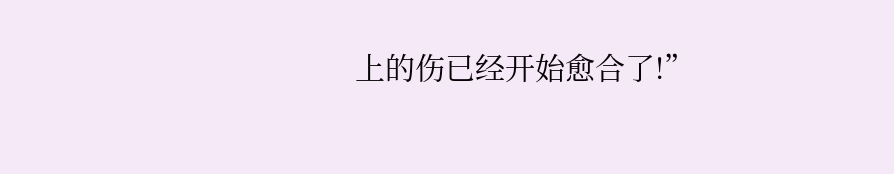上的伤已经开始愈合了!”